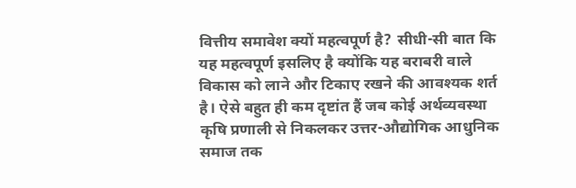वित्तीय समावेश क्यों महत्वपूर्ण है? सीधी-सी बात कि यह महत्वपूर्ण इसलिए है क्योंकि यह बराबरी वाले विकास को लाने और टिकाए रखने की आवश्यक शर्त है। ऐसे बहुत ही कम दृष्टांत हैं जब कोई अर्थव्यवस्था कृषि प्रणाली से निकलकर उत्तर-औद्योगिक आधुनिक समाज तक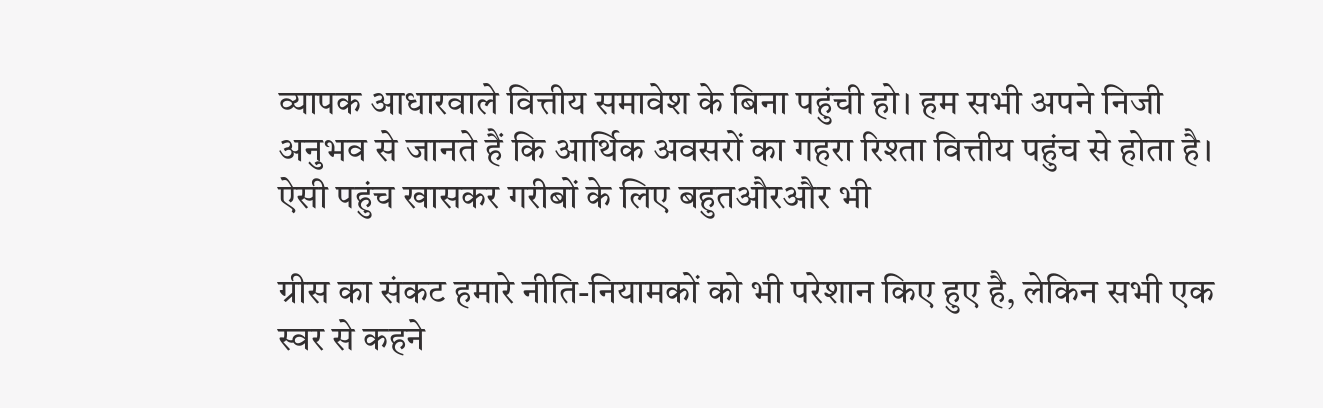व्यापक आधारवाले वित्तीय समावेश के बिना पहुंची हो। हम सभी अपने निजी अनुभव से जानते हैं कि आर्थिक अवसरों का गहरा रिश्ता वित्तीय पहुंच से होता है। ऐसी पहुंच खासकर गरीबों के लिए बहुतऔरऔर भी

ग्रीस का संकट हमारे नीति-नियामकों को भी परेशान किए हुए है, लेकिन सभी एक स्वर से कहने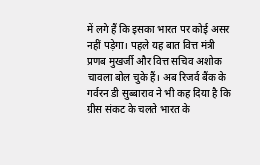में लगे हैं कि इसका भारत पर कोई असर नहीं पड़ेगा। पहले यह बात वित्त मंत्री प्रणब मुखर्जी और वित्त सचिव अशोक चावला बोल चुके हैं। अब रिजर्व बैंक के गर्वरन डी सुब्बाराव ने भी कह दिया है कि ग्रीस संकट के चलते भारत के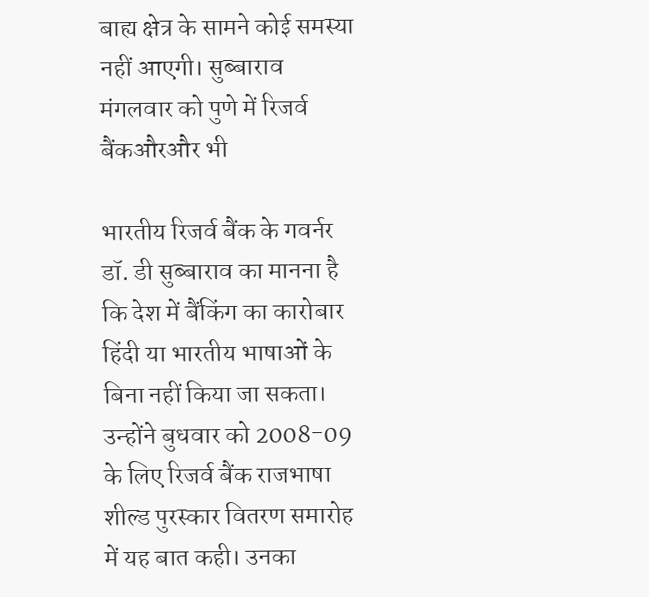बाह्य क्षेत्र के सामने कोई समस्या नहीं आएगी। सुब्बाराव मंगलवार को पुणे में रिजर्व बैंकऔरऔर भी

भारतीय रिजर्व बैंक के गवर्नर डॉ. डी सुब्बाराव का मानना है कि देश में बैंकिंग का कारोबार हिंदी या भारतीय भाषाओं के बिना नहीं किया जा सकता। उन्होंने बुधवार को 2008-09 के लिए रिजर्व बैंक राजभाषा शील्ड पुरस्कार वितरण समारोह में यह बात कही। उनका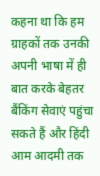कहना था कि हम ग्राहकों तक उनकी अपनी भाषा में ही बात करके बेहतर बैंकिंग सेवाएं पहुंचा सकते हैं और हिंदी आम आदमी तक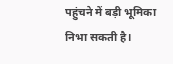पहुंचने में बड़ी भूमिका निभा सकती है।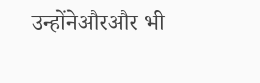उन्होंनेऔरऔर भी